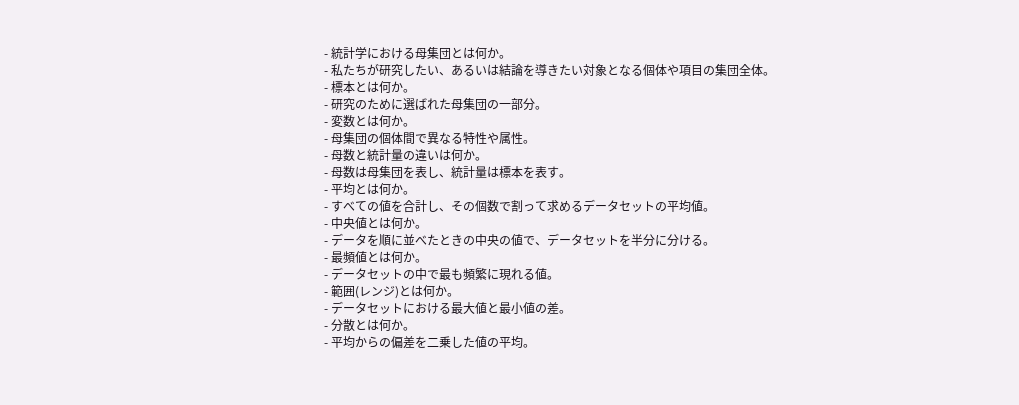- 統計学における母集団とは何か。
- 私たちが研究したい、あるいは結論を導きたい対象となる個体や項目の集団全体。
- 標本とは何か。
- 研究のために選ばれた母集団の一部分。
- 変数とは何か。
- 母集団の個体間で異なる特性や属性。
- 母数と統計量の違いは何か。
- 母数は母集団を表し、統計量は標本を表す。
- 平均とは何か。
- すべての値を合計し、その個数で割って求めるデータセットの平均値。
- 中央値とは何か。
- データを順に並べたときの中央の値で、データセットを半分に分ける。
- 最頻値とは何か。
- データセットの中で最も頻繁に現れる値。
- 範囲(レンジ)とは何か。
- データセットにおける最大値と最小値の差。
- 分散とは何か。
- 平均からの偏差を二乗した値の平均。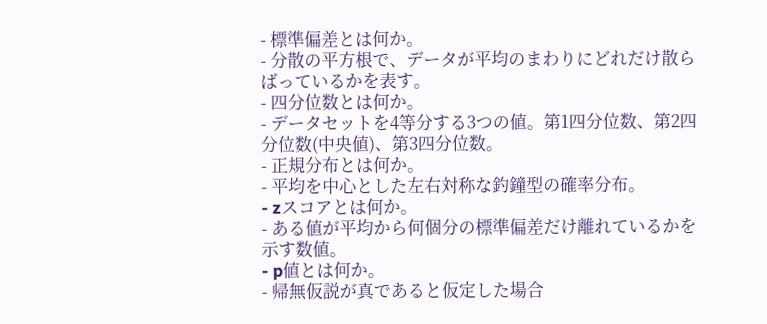- 標準偏差とは何か。
- 分散の平方根で、データが平均のまわりにどれだけ散らばっているかを表す。
- 四分位数とは何か。
- データセットを4等分する3つの値。第1四分位数、第2四分位数(中央値)、第3四分位数。
- 正規分布とは何か。
- 平均を中心とした左右対称な釣鐘型の確率分布。
- zスコアとは何か。
- ある値が平均から何個分の標準偏差だけ離れているかを示す数値。
- p値とは何か。
- 帰無仮説が真であると仮定した場合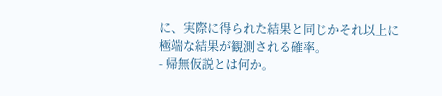に、実際に得られた結果と同じかそれ以上に極端な結果が観測される確率。
- 帰無仮説とは何か。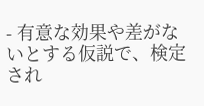- 有意な効果や差がないとする仮説で、検定され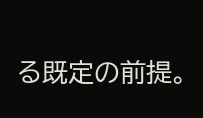る既定の前提。